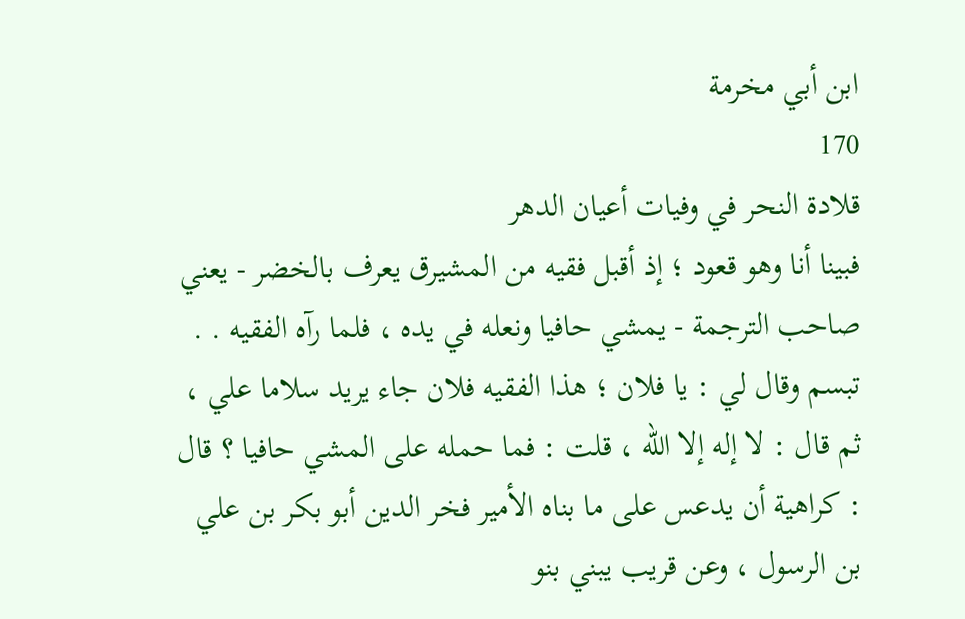ابن أبي مخرمة
170
قلادة النحر في وفيات أعيان الدهر
فبينا أنا وهو قعود ؛ إذ أقبل فقيه من المشيرق يعرف بالخضر - يعني صاحب الترجمة - يمشي حافيا ونعله في يده ، فلما رآه الفقيه . . تبسم وقال لي : يا فلان ؛ هذا الفقيه فلان جاء يريد سلاما علي ، ثم قال : لا إله إلا اللّه ، قلت : فما حمله على المشي حافيا ؟ قال : كراهية أن يدعس على ما بناه الأمير فخر الدين أبو بكر بن علي بن الرسول ، وعن قريب يبني بنو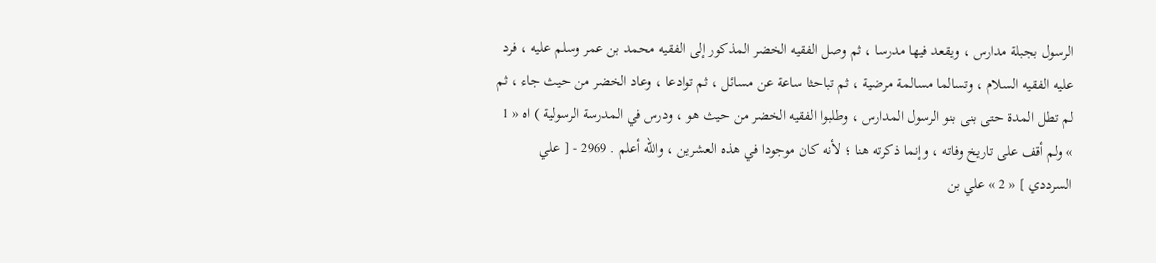الرسول بجبلة مدارس ، ويقعد فيها مدرسا ، ثم وصل الفقيه الخضر المذكور إلى الفقيه محمد بن عمر وسلم عليه ، فرد عليه الفقيه السلام ، وتسالما مسالمة مرضية ، ثم تباحثا ساعة عن مسائل ، ثم توادعا ، وعاد الخضر من حيث جاء ، ثم لم تطل المدة حتى بنى بنو الرسول المدارس ، وطلبوا الفقيه الخضر من حيث هو ، ودرس في المدرسة الرسولية ) اه « 1 » ولم أقف على تاريخ وفاته ، وإنما ذكرته هنا ؛ لأنه كان موجودا في هذه العشرين ، واللّه أعلم . 2969 - [ علي السرددي ] « 2 » علي بن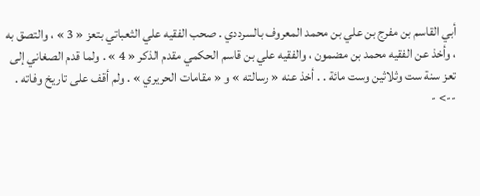أبي القاسم بن مفرج بن علي بن محمد المعروف بالسرددي . صحب الفقيه علي الثعباتي بتعز « 3 » ، والتصق به ، وأخذ عن الفقيه محمد بن مضمون ، والفقيه علي بن قاسم الحكمي مقدم الذكر « 4 » . ولما قدم الصغاني إلى تعز سنة ست وثلاثين وست مائة . . أخذ عنه « رسالته » و « مقامات الحريري » . ولم أقف على تاريخ وفاته .
--> -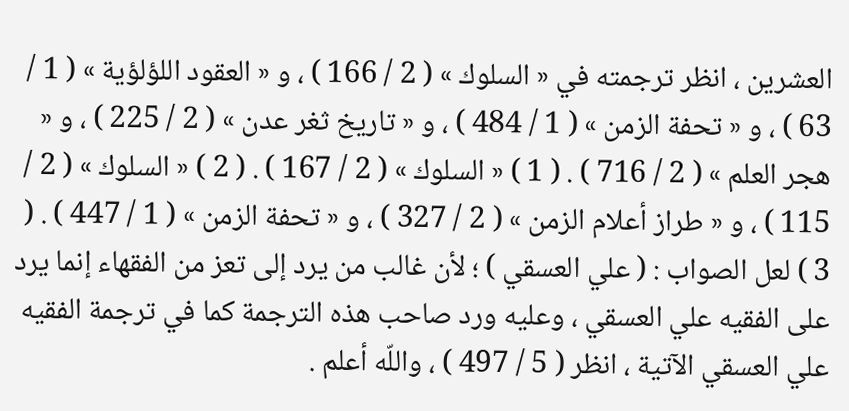العشرين ، انظر ترجمته في « السلوك » ( 2 / 166 ) ، و « العقود اللؤلؤية » ( 1 / 63 ) ، و « تحفة الزمن » ( 1 / 484 ) ، و « تاريخ ثغر عدن » ( 2 / 225 ) ، و « هجر العلم » ( 2 / 716 ) . ( 1 ) « السلوك » ( 2 / 167 ) . ( 2 ) « السلوك » ( 2 / 115 ) ، و « طراز أعلام الزمن » ( 2 / 327 ) ، و « تحفة الزمن » ( 1 / 447 ) . ( 3 ) لعل الصواب : ( علي العسقي ) ؛ لأن غالب من يرد إلى تعز من الفقهاء إنما يرد على الفقيه علي العسقي ، وعليه ورد صاحب هذه الترجمة كما في ترجمة الفقيه علي العسقي الآتية ، انظر ( 5 / 497 ) ، واللّه أعلم .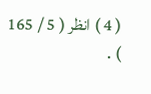( 4 ) انظر ( 5 / 165 ) .